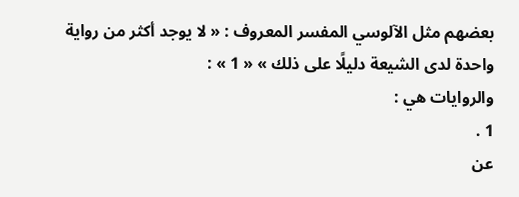بعضهم مثل الآلوسي المفسر المعروف : « لا يوجد أكثر من رواية واحدة لدى الشيعة دليلًا على ذلك » « 1 » :
والروايات هي :
1 .
عن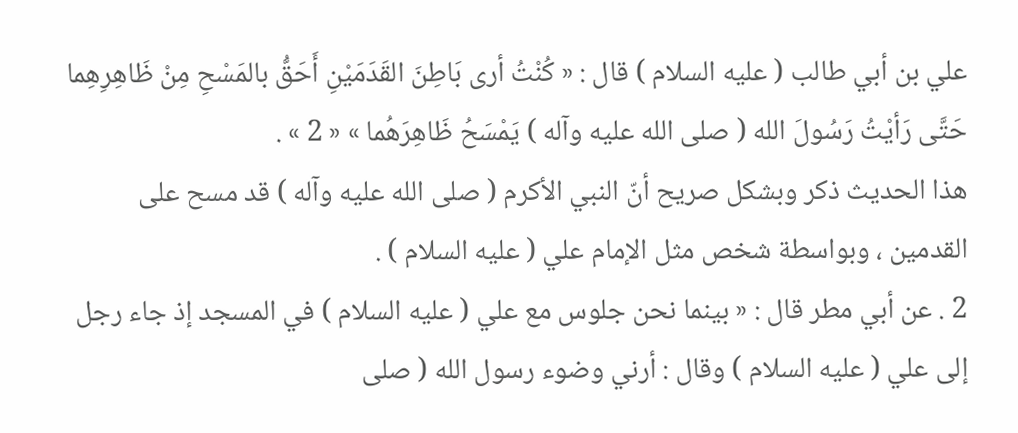علي بن أبي طالب ( عليه السلام ) قال : « كُنْتُ أرى بَاطِنَ القَدَمَيْنِ أَحَقُّ بالمَسْحِ مِنْ ظَاهِرِهِما حَتَّى رَأيْتُ رَسُولَ الله ( صلى الله عليه وآله ) يَمْسَحُ ظَاهِرَهُما » « 2 » .
هذا الحديث ذكر وبشكل صريح أنّ النبي الأكرم ( صلى الله عليه وآله ) قد مسح على القدمين ، وبواسطة شخص مثل الإمام علي ( عليه السلام ) .
2 . عن أبي مطر قال : « بينما نحن جلوس مع علي ( عليه السلام ) في المسجد إذ جاء رجل إلى علي ( عليه السلام ) وقال : أرني وضوء رسول الله ( صلى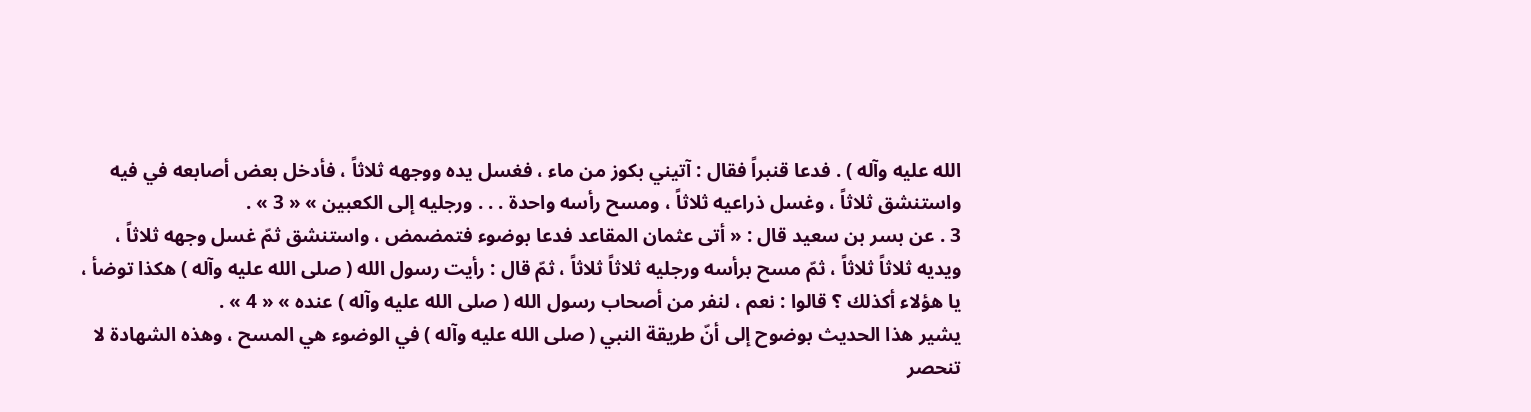الله عليه وآله ) . فدعا قنبراً فقال : آتيني بكوز من ماء ، فغسل يده ووجهه ثلاثاً ، فأدخل بعض أصابعه في فيه واستنشق ثلاثاً ، وغسل ذراعيه ثلاثاً ، ومسح رأسه واحدة . . . ورجليه إلى الكعبين » « 3 » .
3 . عن بسر بن سعيد قال : « أتى عثمان المقاعد فدعا بوضوء فتمضمض ، واستنشق ثمّ غسل وجهه ثلاثاً ، ويديه ثلاثاً ثلاثاً ، ثمّ مسح برأسه ورجليه ثلاثاً ثلاثاً ، ثمّ قال : رأيت رسول الله ( صلى الله عليه وآله ) هكذا توضأ ، يا هؤلاء أكذلك ؟ قالوا : نعم ، لنفر من أصحاب رسول الله ( صلى الله عليه وآله ) عنده » « 4 » .
يشير هذا الحديث بوضوح إلى أنّ طريقة النبي ( صلى الله عليه وآله ) في الوضوء هي المسح ، وهذه الشهادة لا تنحصر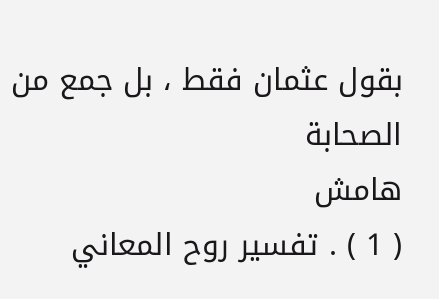بقول عثمان فقط ، بل جمع من الصحابة
هامش
( 1 ) . تفسير روح المعاني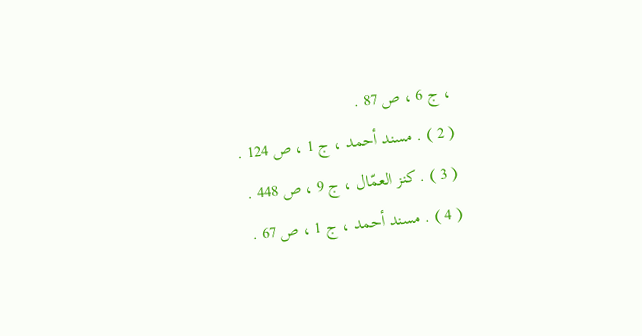، ج 6 ، ص 87 .
( 2 ) . مسند أحمد ، ج 1 ، ص 124 .
( 3 ) . كنز العمّال ، ج 9 ، ص 448 .
( 4 ) . مسند أحمد ، ج 1 ، ص 67 .